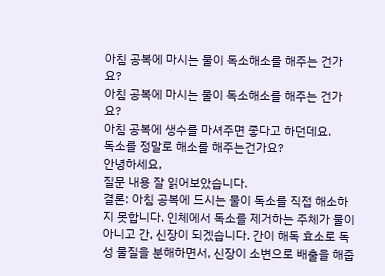아침 공복에 마시는 물이 독소해소를 해주는 건가요?
아침 공복에 마시는 물이 독소해소를 해주는 건가요?
아침 공복에 생수를 마셔주면 좋다고 하던데요.
독소를 정말로 해소를 해주는건가요?
안녕하세요,
질문 내용 잘 읽어보았습니다.
결론: 아침 공복에 드시는 물이 독소를 직접 해소하지 못합니다. 인체에서 독소를 제거하는 주체가 물이 아니고 간, 신장이 되겠습니다. 간이 해독 효소로 독성 물질을 분해하면서, 신장이 소변으로 배출을 해줍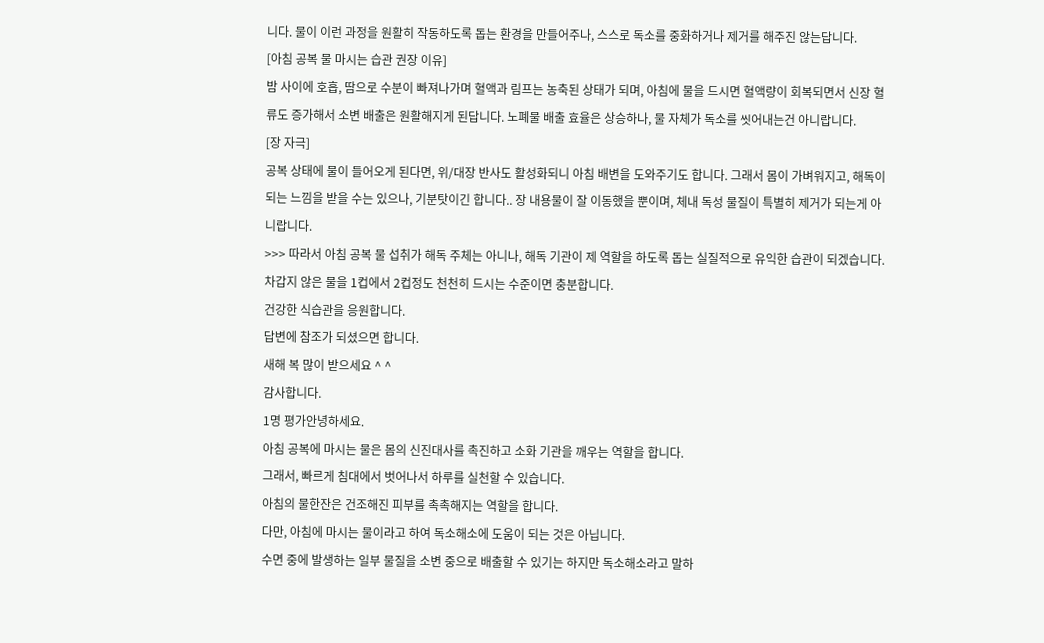니다. 물이 이런 과정을 원활히 작동하도록 돕는 환경을 만들어주나, 스스로 독소를 중화하거나 제거를 해주진 않는답니다.
[아침 공복 물 마시는 습관 권장 이유]
밤 사이에 호흡, 땀으로 수분이 빠져나가며 혈액과 림프는 농축된 상태가 되며, 아침에 물을 드시면 혈액량이 회복되면서 신장 혈류도 증가해서 소변 배출은 원활해지게 된답니다. 노폐물 배출 효율은 상승하나, 물 자체가 독소를 씻어내는건 아니랍니다.
[장 자극]
공복 상태에 물이 들어오게 된다면, 위/대장 반사도 활성화되니 아침 배변을 도와주기도 합니다. 그래서 몸이 가벼워지고, 해독이 되는 느낌을 받을 수는 있으나, 기분탓이긴 합니다.. 장 내용물이 잘 이동했을 뿐이며, 체내 독성 물질이 특별히 제거가 되는게 아니랍니다.
>>> 따라서 아침 공복 물 섭취가 해독 주체는 아니나, 해독 기관이 제 역할을 하도록 돕는 실질적으로 유익한 습관이 되겠습니다. 차갑지 않은 물을 1컵에서 2컵정도 천천히 드시는 수준이면 충분합니다.
건강한 식습관을 응원합니다.
답변에 참조가 되셨으면 합니다.
새해 복 많이 받으세요 ^ ^
감사합니다.
1명 평가안녕하세요.
아침 공복에 마시는 물은 몸의 신진대사를 촉진하고 소화 기관을 깨우는 역할을 합니다.
그래서, 빠르게 침대에서 벗어나서 하루를 실천할 수 있습니다.
아침의 물한잔은 건조해진 피부를 촉촉해지는 역할을 합니다.
다만, 아침에 마시는 물이라고 하여 독소해소에 도움이 되는 것은 아닙니다.
수면 중에 발생하는 일부 물질을 소변 중으로 배출할 수 있기는 하지만 독소해소라고 말하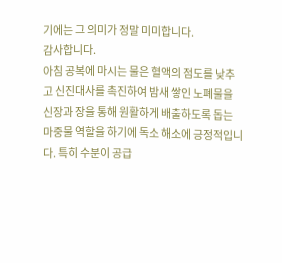기에는 그 의미가 정말 미미합니다.
감사합니다.
아침 공복에 마시는 물은 혈액의 점도를 낮추고 신진대사를 촉진하여 밤새 쌓인 노폐물을 신장과 장을 통해 원활하게 배출하도록 돕는 마중물 역할을 하기에 독소 해소에 긍정적입니다. 특히 수분이 공급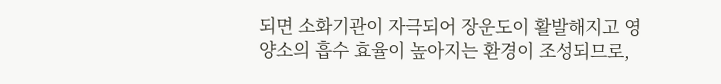되면 소화기관이 자극되어 장운도이 활발해지고 영양소의 흡수 효율이 높아지는 환경이 조성되므로,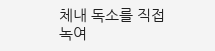체내 독소를 직접 녹여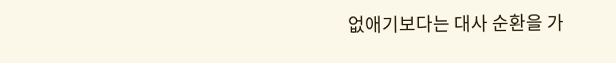없애기보다는 대사 순환을 가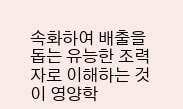속화하여 배출을 돕는 유능한 조력자로 이해하는 것이 영양학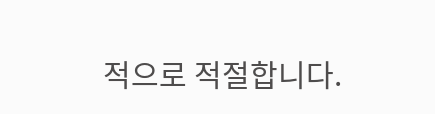적으로 적절합니다.